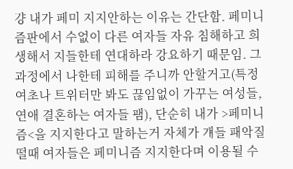걍 내가 페미 지지안하는 이유는 간단함. 페미니즘판에서 수없이 다른 여자들 자유 침해하고 희생해서 지들한테 연대하라 강요하기 때문임. 그 과정에서 나한테 피해를 주니까 안할거고(특정 여초나 트위터만 봐도 끊임없이 가꾸는 여성들, 연애 결혼하는 여자들 팸), 단순히 내가 >페미니즘<을 지지한다고 말하는거 자체가 걔들 패악질 떨때 여자들은 페미니즘 지지한다며 이용될 수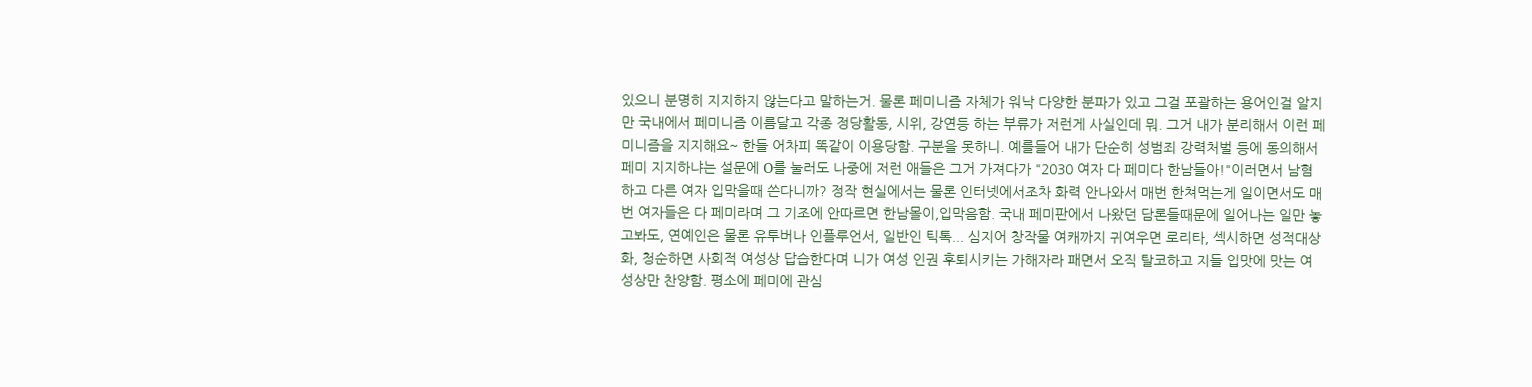있으니 분명히 지지하지 않는다고 말하는거. 물론 페미니즘 자체가 워낙 다양한 분파가 있고 그걸 포괄하는 용어인걸 알지만 국내에서 페미니즘 이름달고 각종 정당활동, 시위, 강연등 하는 부류가 저런게 사실인데 뭐. 그거 내가 분리해서 이런 페미니즘을 지지해요~ 한들 어차피 똑같이 이용당함. 구분을 못하니. 예를들어 내가 단순히 성범죄 강력처벌 등에 동의해서 페미 지지하냐는 설문에 O를 눌러도 나중에 저런 애들은 그거 가져다가 "2030 여자 다 페미다 한남들아!"이러면서 남혐하고 다른 여자 입막을때 쓴다니까? 정작 현실에서는 물론 인터넷에서조차 화력 안나와서 매번 한쳐먹는게 일이면서도 매번 여자들은 다 페미라며 그 기조에 안따르면 한남몰이,입막음함. 국내 페미판에서 나왔던 담론들때문에 일어나는 일만 놓고봐도, 연예인은 물론 유투버나 인플루언서, 일반인 틱톡... 심지어 창작물 여캐까지 귀여우면 로리타, 섹시하면 성적대상화, 청순하면 사회적 여성상 답습한다며 니가 여성 인권 후퇴시키는 가해자라 패면서 오직 탈코하고 지들 입맛에 맛는 여성상만 찬양함. 평소에 페미에 관심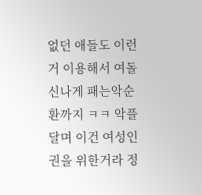없던 애들도 이런거 이용해서 여돌 신나게 패는악순환까지 ㅋㅋ 악플달며 이건 여성인권을 위한거라 정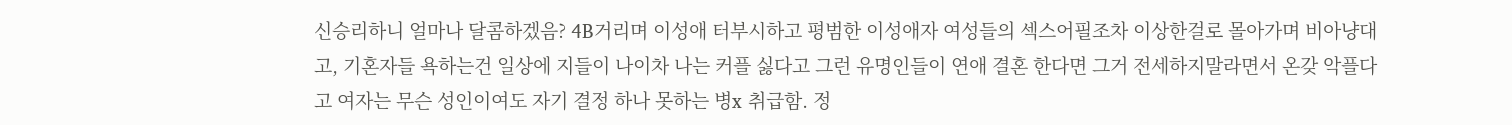신승리하니 얼마나 달콤하겠음? 4B거리며 이성애 터부시하고 평범한 이성애자 여성들의 섹스어필조차 이상한걸로 몰아가며 비아냥대고, 기혼자들 욕하는건 일상에 지들이 나이차 나는 커플 싫다고 그런 유명인들이 연애 결혼 한다면 그거 전세하지말라면서 온갖 악플다고 여자는 무슨 성인이여도 자기 결정 하나 못하는 병x 취급함. 정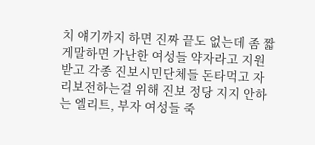치 얘기까지 하면 진짜 끝도 없는데 좀 짧게말하면 가난한 여성들 약자라고 지원받고 각종 진보시민단체들 돈타먹고 자리보전하는걸 위해 진보 정당 지지 안하는 엘리트, 부자 여성들 죽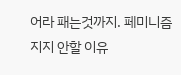어라 패는것까지. 페미니즘 지지 안할 이유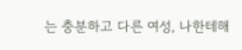는 충분하고 다른 여성, 나한테해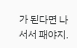가 된다면 나서서 패야지.